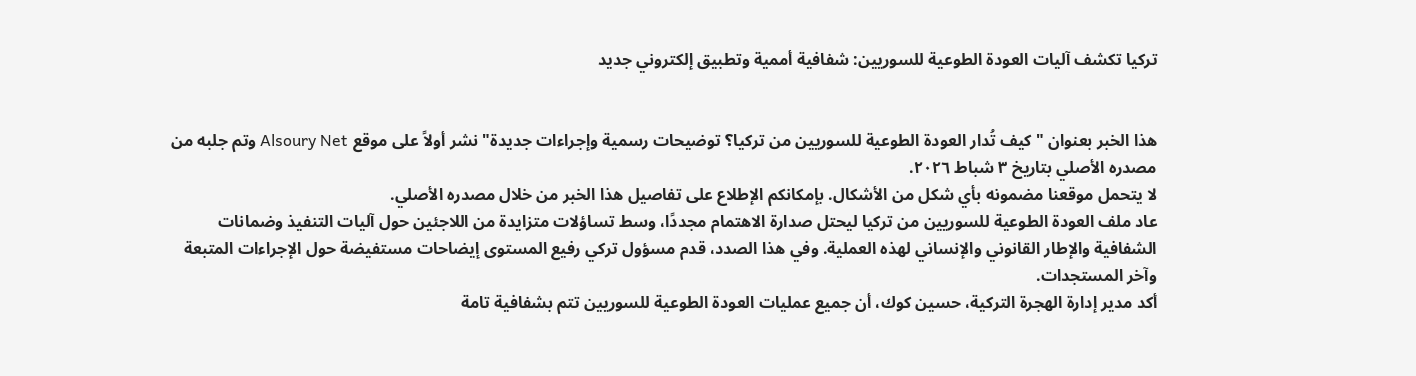تركيا تكشف آليات العودة الطوعية للسوريين: شفافية أممية وتطبيق إلكتروني جديد


هذا الخبر بعنوان "كيف تُدار العودة الطوعية للسوريين من تركيا؟ توضيحات رسمية وإجراءات جديدة" نشر أولاً على موقع Alsoury Net وتم جلبه من مصدره الأصلي بتاريخ ٣ شباط ٢٠٢٦.
لا يتحمل موقعنا مضمونه بأي شكل من الأشكال. بإمكانكم الإطلاع على تفاصيل هذا الخبر من خلال مصدره الأصلي.
عاد ملف العودة الطوعية للسوريين من تركيا ليحتل صدارة الاهتمام مجددًا، وسط تساؤلات متزايدة من اللاجئين حول آليات التنفيذ وضمانات الشفافية والإطار القانوني والإنساني لهذه العملية. وفي هذا الصدد، قدم مسؤول تركي رفيع المستوى إيضاحات مستفيضة حول الإجراءات المتبعة وآخر المستجدات.
أكد مدير إدارة الهجرة التركية، حسين كوك، أن جميع عمليات العودة الطوعية للسوريين تتم بشفافية تامة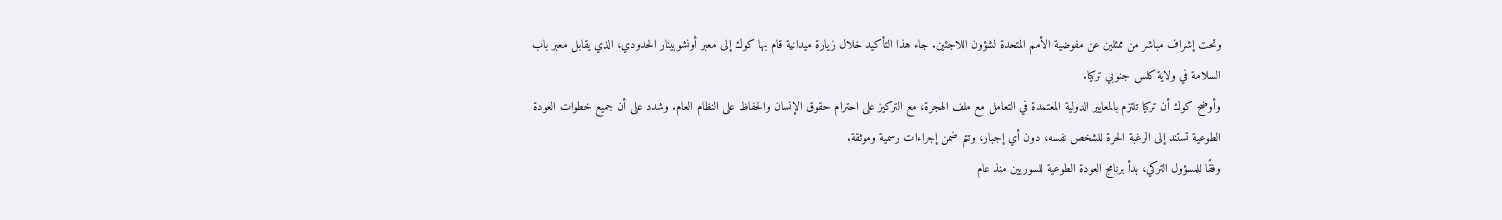وتحت إشراف مباشر من ممثلين عن مفوضية الأمم المتحدة لشؤون اللاجئين. جاء هذا التأكيد خلال زيارة ميدانية قام بها كوك إلى معبر أونشوبينار الحدودي، الذي يقابل معبر باب السلامة في ولاية كلس جنوبي تركيا.
وأوضح كوك أن تركيا تلتزم بالمعايير الدولية المعتمدة في التعامل مع ملف الهجرة، مع التركيز على احترام حقوق الإنسان والحفاظ على النظام العام. وشدد على أن جميع خطوات العودة الطوعية تستند إلى الرغبة الحرة للشخص نفسه، دون أي إجبار، وتتم ضمن إجراءات رسمية وموثقة.
وفقًا للمسؤول التركي، بدأ برنامج العودة الطوعية للسوريين منذ عام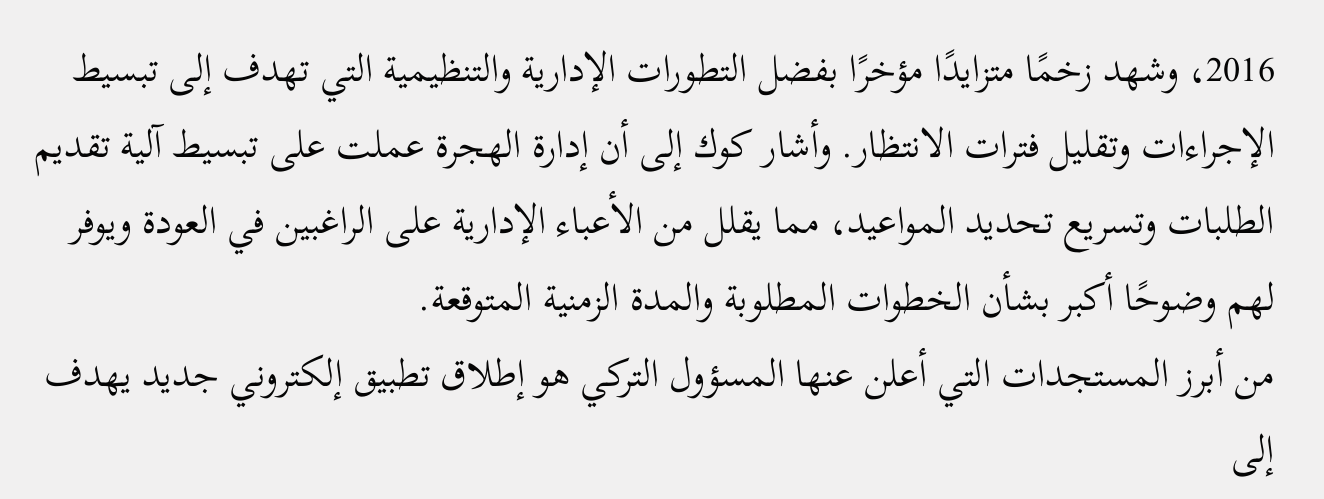2016، وشهد زخمًا متزايدًا مؤخرًا بفضل التطورات الإدارية والتنظيمية التي تهدف إلى تبسيط الإجراءات وتقليل فترات الانتظار. وأشار كوك إلى أن إدارة الهجرة عملت على تبسيط آلية تقديم الطلبات وتسريع تحديد المواعيد، مما يقلل من الأعباء الإدارية على الراغبين في العودة ويوفر لهم وضوحًا أكبر بشأن الخطوات المطلوبة والمدة الزمنية المتوقعة.
من أبرز المستجدات التي أعلن عنها المسؤول التركي هو إطلاق تطبيق إلكتروني جديد يهدف إلى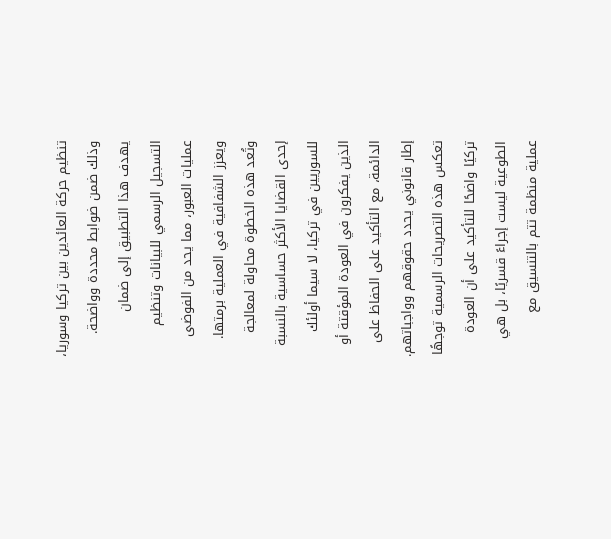تنظيم حركة العائدين بين تركيا وسوريا، وذلك ضمن ضوابط محددة وواضحة. يهدف هذا التطبيق إلى ضمان التسجيل الرسمي للبيانات وتنظيم عمليات العبور، مما يحد من الفوضى ويعزز الشفافية في العملية برمتها. وتُعد هذه الخطوة محاولة لمعالجة إحدى القضايا الأكثر حساسية بالنسبة للسوريين في تركيا، لا سيما أولئك الذين يفكرون في العودة المؤقتة أو الدائمة، مع التأكيد على الحفاظ على إطار قانوني يحدد حقوقهم وواجباتهم.
تعكس هذه التصريحات الرسمية توجهًا تركيًا واضحًا للتأكيد على أن العودة الطوعية ليست إجراءً قسريًا، بل هي عملية منظمة تتم بالتنسيق مع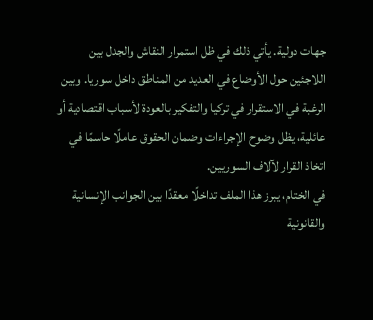جهات دولية. يأتي ذلك في ظل استمرار النقاش والجدل بين اللاجئين حول الأوضاع في العديد من المناطق داخل سوريا. وبين الرغبة في الاستقرار في تركيا والتفكير بالعودة لأسباب اقتصادية أو عائلية، يظل وضوح الإجراءات وضمان الحقوق عاملًا حاسمًا في اتخاذ القرار لآلاف السوريين.
في الختام، يبرز هذا الملف تداخلًا معقدًا بين الجوانب الإنسانية والقانونية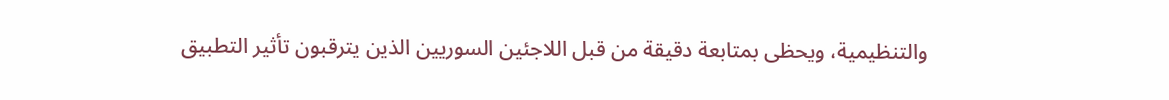والتنظيمية، ويحظى بمتابعة دقيقة من قبل اللاجئين السوريين الذين يترقبون تأثير التطبيق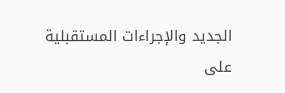الجديد والإجراءات المستقبلية على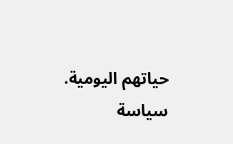حياتهم اليومية.
سياسة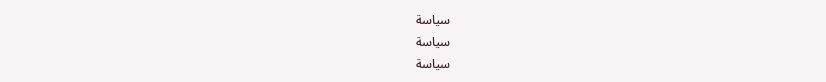سياسة
سياسة
سياسة